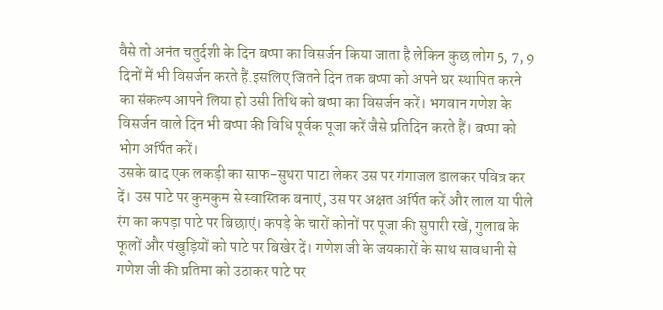वैसे तो अनंत चतुर्दशी के दिन बप्पा का विसर्जन किया जाता है लेकिन कुछ लोग 5, 7, 9 दिनों में भी विसर्जन करते हैं.इसलिए जितने दिन तक बप्पा को अपने घर स्थापित करने का संकल्प आपने लिया हो उसी तिथि को बप्पा का विसर्जन करें। भगवान गणेश के विसर्जन वाले दिन भी बप्पा की विधि पूर्वक पूजा करें जैसे प्रतिदिन करते हैं। बप्पा को भोग अर्पित करें।
उसके बाद एक लकड़ी का साफ-सुथरा पाटा लेकर उस पर गंगाजल डालकर पवित्र कर दें। उस पाटे पर कुमकुम से स्वास्तिक बनाएं, उस पर अक्षत अर्पित करें और लाल या पीले रंग का कपड़ा पाटे पर बिछाएं। कपड़े के चारों कोनों पर पूजा की सुपारी रखें, गुलाब के फूलों और पंखुड़ियों को पाटे पर बिखेर दें। गणेश जी के जयकारों के साथ सावधानी से गणेश जी की प्रतिमा को उठाकर पाटे पर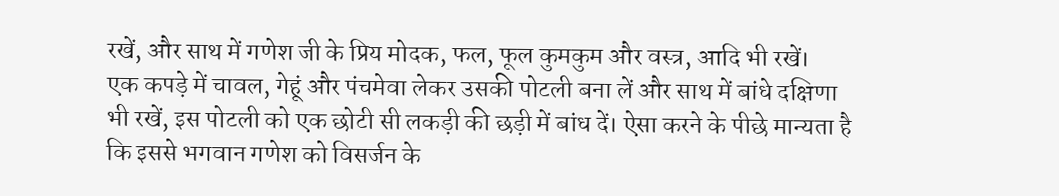रखें, और साथ में गणेश जी के प्रिय मोदक, फल, फूल कुमकुम और वस्त्र, आदि भी रखें।
एक कपड़े में चावल, गेहूं और पंचमेवा लेकर उसकी पोटली बना लें और साथ में बांधे दक्षिणा भी रखें, इस पोटली को एक छोटी सी लकड़ी की छड़ी में बांध दें। ऐसा करने के पीछे मान्यता है कि इससे भगवान गणेश को विसर्जन के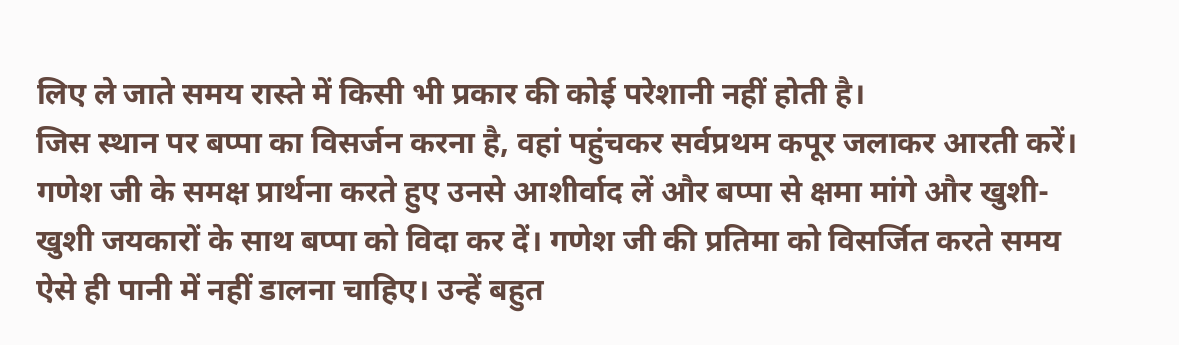लिए ले जाते समय रास्ते में किसी भी प्रकार की कोई परेशानी नहीं होती है।
जिस स्थान पर बप्पा का विसर्जन करना है, वहां पहुंचकर सर्वप्रथम कपूर जलाकर आरती करें। गणेश जी के समक्ष प्रार्थना करते हुए उनसे आशीर्वाद लें और बप्पा से क्षमा मांगे और खुशी-खुशी जयकारों के साथ बप्पा को विदा कर दें। गणेश जी की प्रतिमा को विसर्जित करते समय ऐसे ही पानी में नहीं डालना चाहिए। उन्हें बहुत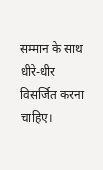सम्मान के साथ धीरे-धीर विसर्जित करना चाहिए।